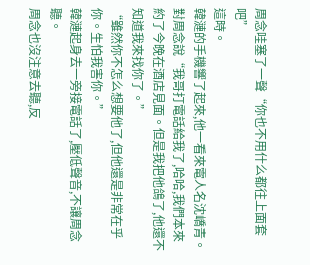周念哇塞了一聲“你也不用什么都往上面套吧”
這時。
韓漣的手機響了起來,他一看來電人名沈嶠青。
對周念說“我哥打電話給我了,哈哈,我們本來約了今晚在酒店見面。但是我把他鴿了,他還不知道我來找你了。”
“雖然你不怎么想要他了,但他還是非常在乎你。生怕我害你。”
韓漣起身去一旁接電話了,壓低聲音,不讓周念聽。
周念也沒注意去聽,反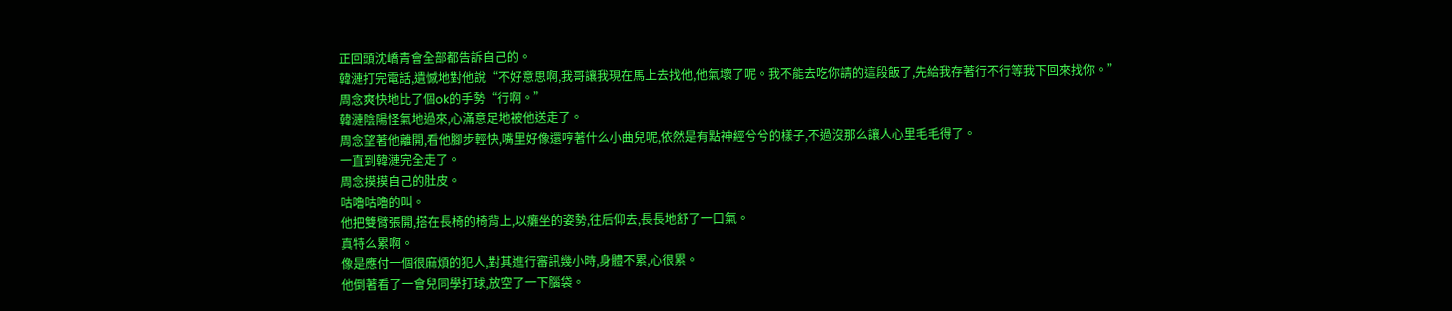正回頭沈嶠青會全部都告訴自己的。
韓漣打完電話,遺憾地對他說“不好意思啊,我哥讓我現在馬上去找他,他氣壞了呢。我不能去吃你請的這段飯了,先給我存著行不行等我下回來找你。”
周念爽快地比了個ok的手勢“行啊。”
韓漣陰陽怪氣地過來,心滿意足地被他送走了。
周念望著他離開,看他腳步輕快,嘴里好像還哼著什么小曲兒呢,依然是有點神經兮兮的樣子,不過沒那么讓人心里毛毛得了。
一直到韓漣完全走了。
周念摸摸自己的肚皮。
咕嚕咕嚕的叫。
他把雙臂張開,搭在長椅的椅背上,以癱坐的姿勢,往后仰去,長長地舒了一口氣。
真特么累啊。
像是應付一個很麻煩的犯人,對其進行審訊幾小時,身體不累,心很累。
他倒著看了一會兒同學打球,放空了一下腦袋。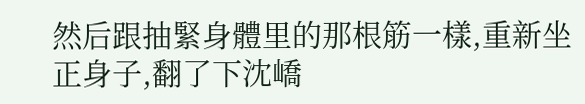然后跟抽緊身體里的那根筋一樣,重新坐正身子,翻了下沈嶠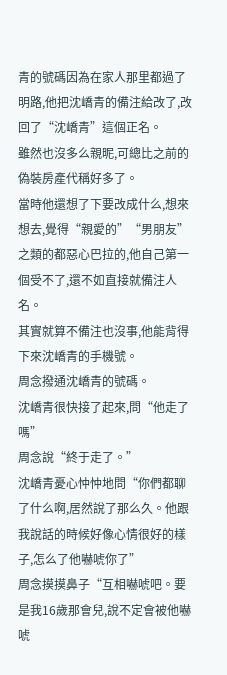青的號碼因為在家人那里都過了明路,他把沈嶠青的備注給改了,改回了“沈嶠青”這個正名。
雖然也沒多么親昵,可總比之前的偽裝房產代稱好多了。
當時他還想了下要改成什么,想來想去,覺得“親愛的”“男朋友”之類的都惡心巴拉的,他自己第一個受不了,還不如直接就備注人名。
其實就算不備注也沒事,他能背得下來沈嶠青的手機號。
周念撥通沈嶠青的號碼。
沈嶠青很快接了起來,問“他走了嗎”
周念說“終于走了。”
沈嶠青憂心忡忡地問“你們都聊了什么啊,居然說了那么久。他跟我說話的時候好像心情很好的樣子,怎么了他嚇唬你了”
周念摸摸鼻子“互相嚇唬吧。要是我16歲那會兒,說不定會被他嚇唬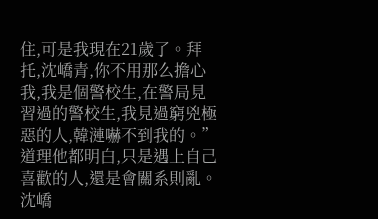住,可是我現在21歲了。拜托,沈嶠青,你不用那么擔心我,我是個警校生,在警局見習過的警校生,我見過窮兇極惡的人,韓漣嚇不到我的。”
道理他都明白,只是遇上自己喜歡的人,還是會關系則亂。
沈嶠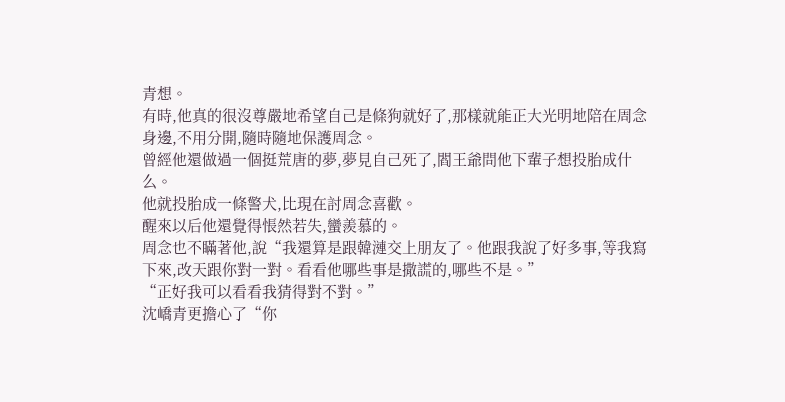青想。
有時,他真的很沒尊嚴地希望自己是條狗就好了,那樣就能正大光明地陪在周念身邊,不用分開,隨時隨地保護周念。
曾經他還做過一個挺荒唐的夢,夢見自己死了,閻王爺問他下輩子想投胎成什么。
他就投胎成一條警犬,比現在討周念喜歡。
醒來以后他還覺得悵然若失,蠻羨慕的。
周念也不瞞著他,說“我還算是跟韓漣交上朋友了。他跟我說了好多事,等我寫下來,改天跟你對一對。看看他哪些事是撒謊的,哪些不是。”
“正好我可以看看我猜得對不對。”
沈嶠青更擔心了“你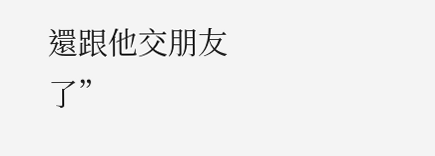還跟他交朋友了”